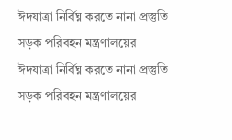ঈদযাত্রা নির্বিঘ্ন করতে নানা প্রস্তুতি সড়ক পরিবহন মন্ত্রণালয়ের
ঈদযাত্রা নির্বিঘ্ন করতে নানা প্রস্তুতি সড়ক পরিবহন মন্ত্রণালয়ের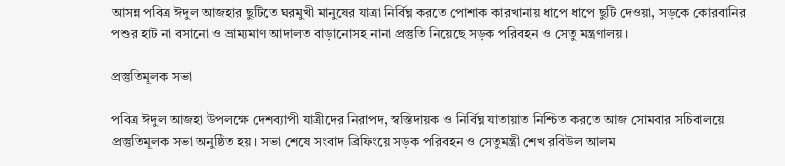আসন্ন পবিত্র ঈদুল আজহার ছুটিতে ঘরমুখী মানুষের যাত্রা নির্বিঘ্ন করতে পোশাক কারখানায় ধাপে ধাপে ছুটি দেওয়া, সড়কে কোরবানির পশুর হাট না বসানো ও ভ্রাম্যমাণ আদালত বাড়ানোসহ নানা প্রস্তুতি নিয়েছে সড়ক পরিবহন ও সেতু মন্ত্রণালয়।

প্রস্তুতিমূলক সভা

পবিত্র ঈদুল আজহা উপলক্ষে দেশব্যাপী যাত্রীদের নিরাপদ, স্বস্তিদায়ক ও নির্বিঘ্ন যাতায়াত নিশ্চিত করতে আজ সোমবার সচিবালয়ে প্রস্তুতিমূলক সভা অনুষ্ঠিত হয়। সভা শেষে সংবাদ ব্রিফিংয়ে সড়ক পরিবহন ও সেতুমন্ত্রী শেখ রবিউল আলম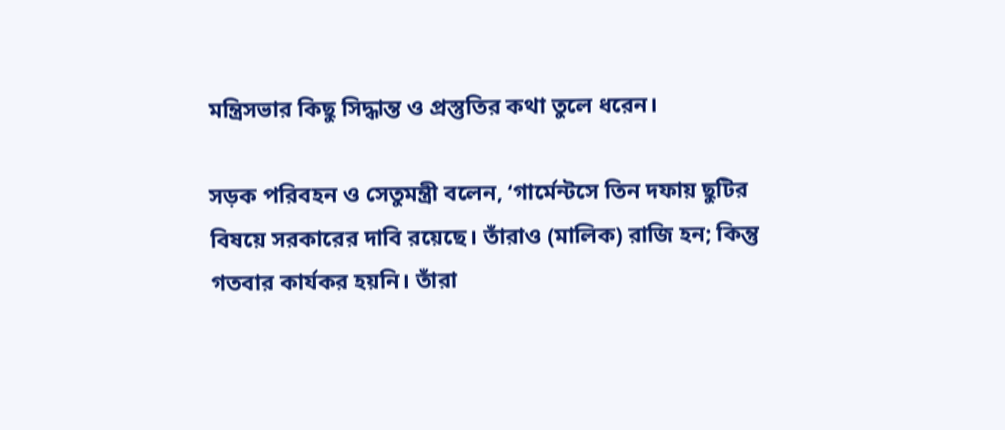মন্ত্রিসভার কিছু সিদ্ধান্ত ও প্রস্তুতির কথা তুলে ধরেন।

সড়ক পরিবহন ও সেতুমন্ত্রী বলেন, ‘গার্মেন্টসে তিন দফায় ছুটির বিষয়ে সরকারের দাবি রয়েছে। তাঁরাও (মালিক) রাজি হন; কিন্তু গতবার কার্যকর হয়নি। তাঁরা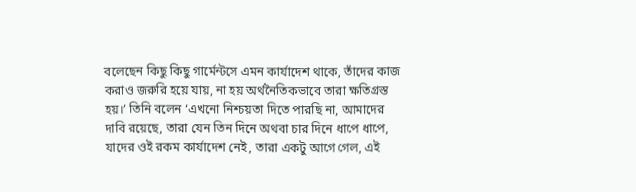বলেছেন কিছু কিছু গার্মেন্টসে এমন কার্যাদেশ থাকে, তাঁদের কাজ করাও জরুরি হয়ে যায়, না হয় অর্থনৈতিকভাবে তারা ক্ষতিগ্রস্ত হয়।’ তিনি বলেন ‘এখনো নিশ্চয়তা দিতে পারছি না, আমাদের দাবি রয়েছে, তারা যেন তিন দিনে অথবা চার দিনে ধাপে ধাপে, যাদের ওই রকম কার্যাদেশ নেই, তারা একটু আগে গেল, এই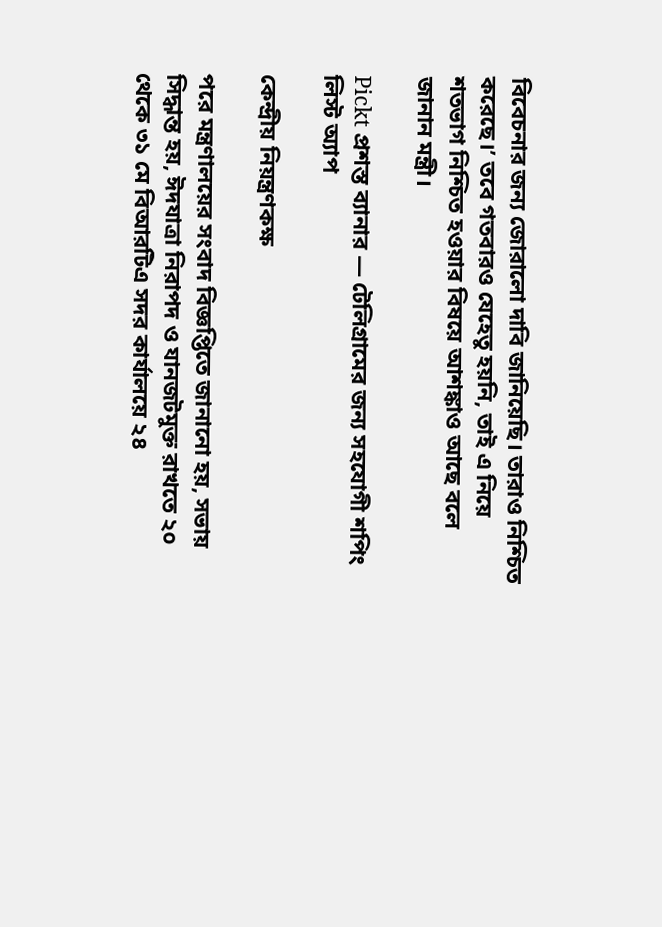বিবেচনার জন্য জোরালো দাবি জানিয়েছি। তারাও নিশ্চিত করেছে।’ তবে গতবারও যেহেতু হয়নি, তাই এ নিয়ে শতভাগ নিশ্চিত হওয়ার বিষয়ে আশঙ্কাও আছে বলে জানান মন্ত্রী।

Pickt প্রশস্ত ব্যানার — টেলিগ্রামের জন্য সহযোগী শপিং লিস্ট অ্যাপ

কেন্দ্রীয় নিয়ন্ত্রণকক্ষ

পরে মন্ত্রণালয়ের সংবাদ বিজ্ঞপ্তিতে জানানো হয়, সভায় সিদ্ধান্ত হয়, ঈদযাত্রা নিরাপদ ও যানজটমুক্ত রাখতে ২০ থেকে ৩১ মে বিআরটিএ সদর কার্যালয়ে ২৪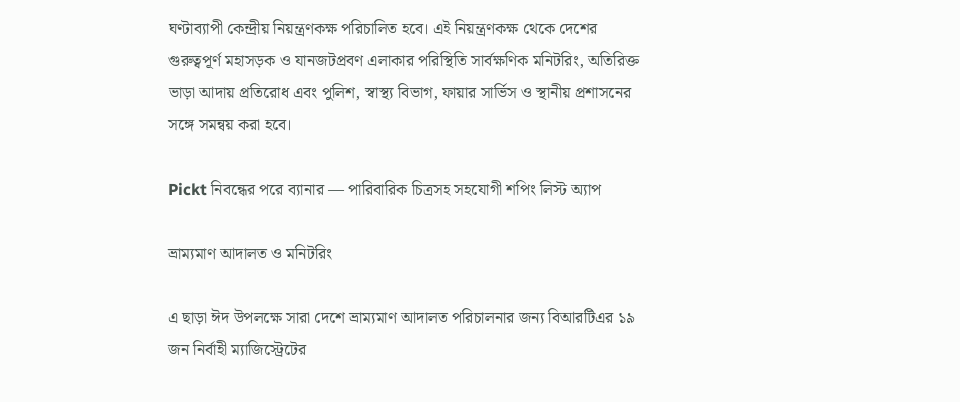ঘণ্টাব্যাপী কেন্দ্রীয় নিয়ন্ত্রণকক্ষ পরিচালিত হবে। এই নিয়ন্ত্রণকক্ষ থেকে দেশের গুরুত্বপূর্ণ মহাসড়ক ও যানজটপ্রবণ এলাকার পরিস্থিতি সার্বক্ষণিক মনিটরিং, অতিরিক্ত ভাড়া আদায় প্রতিরোধ এবং পুলিশ, স্বাস্থ্য বিভাগ, ফায়ার সার্ভিস ও স্থানীয় প্রশাসনের সঙ্গে সমন্বয় করা হবে।

Pickt নিবন্ধের পরে ব্যানার — পারিবারিক চিত্রসহ সহযোগী শপিং লিস্ট অ্যাপ

ভ্রাম্যমাণ আদালত ও মনিটরিং

এ ছাড়া ঈদ উপলক্ষে সারা দেশে ভ্রাম্যমাণ আদালত পরিচালনার জন্য বিআরটিএর ১৯ জন নির্বাহী ম্যাজিস্ট্রেটের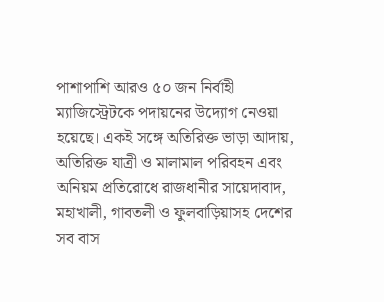পাশাপাশি আরও ৫০ জন নির্বাহী ম্যাজিস্ট্রেটকে পদায়নের উদ্যোগ নেওয়া হয়েছে। একই সঙ্গে অতিরিক্ত ভাড়া আদায়, অতিরিক্ত যাত্রী ও মালামাল পরিবহন এবং অনিয়ম প্রতিরোধে রাজধানীর সায়েদাবাদ, মহাখালী, গাবতলী ও ফুলবাড়িয়াসহ দেশের সব বাস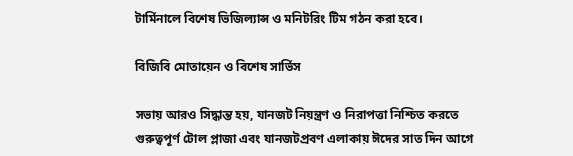টার্মিনালে বিশেষ ভিজিল্যান্স ও মনিটরিং টিম গঠন করা হবে।

বিজিবি মোতায়েন ও বিশেষ সার্ভিস

সভায় আরও সিদ্ধান্ত হয়, যানজট নিয়ন্ত্রণ ও নিরাপত্তা নিশ্চিত করতে গুরুত্বপূর্ণ টোল প্লাজা এবং যানজটপ্রবণ এলাকায় ঈদের সাত দিন আগে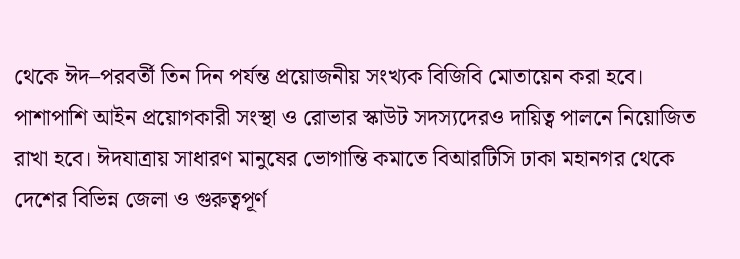থেকে ঈদ–পরবর্তী তিন দিন পর্যন্ত প্রয়োজনীয় সংখ্যক বিজিবি মোতায়েন করা হবে। পাশাপাশি আইন প্রয়োগকারী সংস্থা ও রোভার স্কাউট সদস্যদেরও দায়িত্ব পালনে নিয়োজিত রাখা হবে। ঈদযাত্রায় সাধারণ মানুষের ভোগান্তি কমাতে বিআরটিসি ঢাকা মহানগর থেকে দেশের বিভিন্ন জেলা ও গুরুত্বপূর্ণ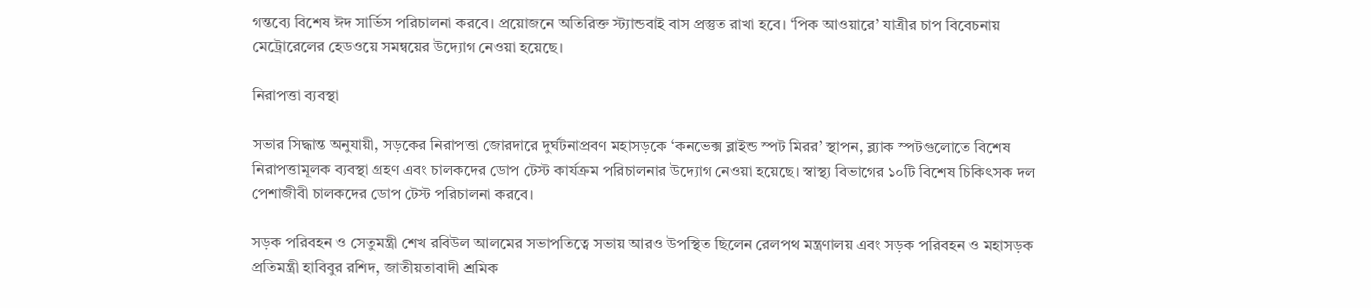গন্তব্যে বিশেষ ঈদ সার্ভিস পরিচালনা করবে। প্রয়োজনে অতিরিক্ত স্ট্যান্ডবাই বাস প্রস্তুত রাখা হবে। ‘পিক আওয়ারে’ যাত্রীর চাপ বিবেচনায় মেট্রোরেলের হেডওয়ে সমন্বয়ের উদ্যোগ নেওয়া হয়েছে।

নিরাপত্তা ব্যবস্থা

সভার সিদ্ধান্ত অনুযায়ী, সড়কের নিরাপত্তা জোরদারে দুর্ঘটনাপ্রবণ মহাসড়কে ‘কনভেক্স ব্লাইন্ড স্পট মিরর’ স্থাপন, ব্ল্যাক স্পটগুলোতে বিশেষ নিরাপত্তামূলক ব্যবস্থা গ্রহণ এবং চালকদের ডোপ টেস্ট কার্যক্রম পরিচালনার উদ্যোগ নেওয়া হয়েছে। স্বাস্থ্য বিভাগের ১০টি বিশেষ চিকিৎসক দল পেশাজীবী চালকদের ডোপ টেস্ট পরিচালনা করবে।

সড়ক পরিবহন ও সেতুমন্ত্রী শেখ রবিউল আলমের সভাপতিত্বে সভায় আরও উপস্থিত ছিলেন রেলপথ মন্ত্রণালয় এবং সড়ক পরিবহন ও মহাসড়ক প্রতিমন্ত্রী হাবিবুর রশিদ, জাতীয়তাবাদী শ্রমিক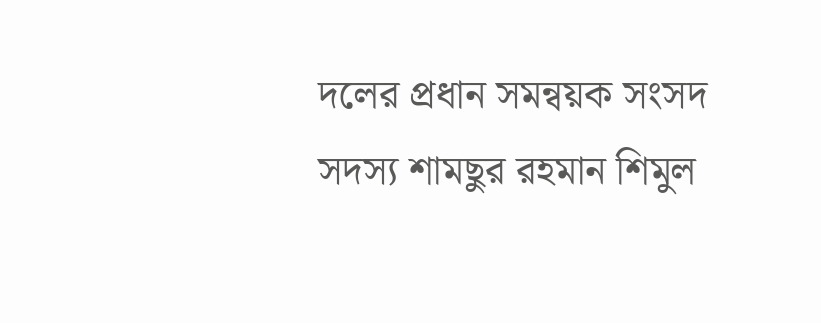দলের প্রধান সমন্বয়ক সংসদ সদস্য শামছুর রহমান শিমুল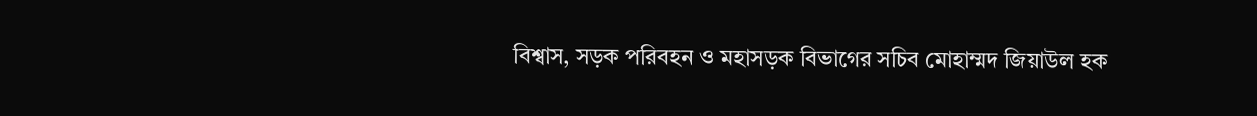বিশ্বাস, সড়ক পরিবহন ও মহাসড়ক বিভাগের সচিব মোহাম্মদ জিয়াউল হক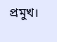প্রমুখ।